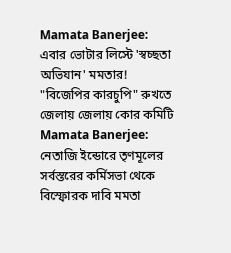Mamata Banerjee: এবার ভোটার লিস্টে 'স্বচ্ছতা অভিযান' মমতার! "বিজেপির কারচুপি" রুখতে জেলায় জেলায় কোর কমিটি
Mamata Banerjee: নেতাজি ইন্ডোরে তৃণমূলের সর্বস্তরের কর্মিসভা থেকে বিস্ফোরক দাবি মমতা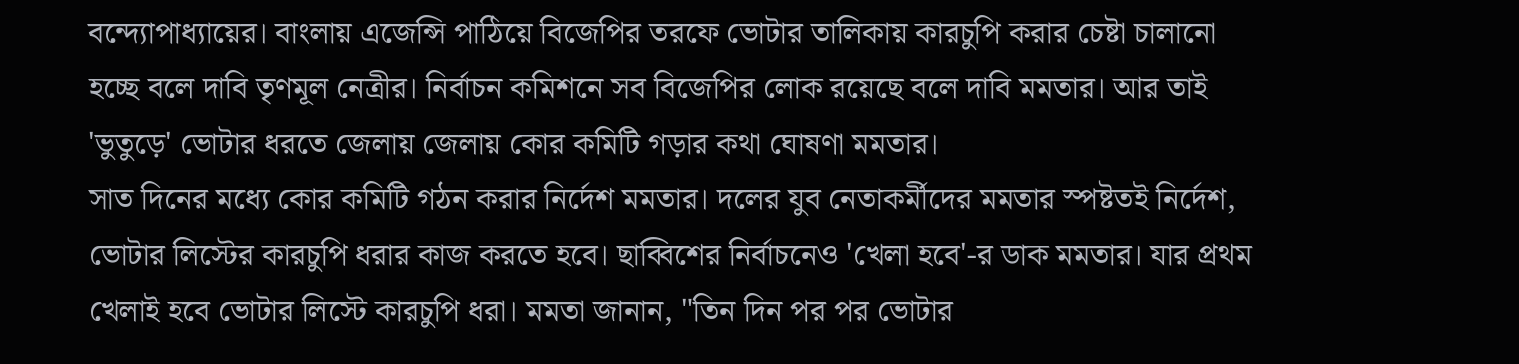বন্দ্যোপাধ্যায়ের। বাংলায় এজেন্সি পাঠিয়ে বিজেপির তরফে ভোটার তালিকায় কারচুপি করার চেষ্টা চালানো হচ্ছে বলে দাবি তৃণমূল নেত্রীর। নির্বাচন কমিশনে সব বিজেপির লোক রয়েছে বলে দাবি মমতার। আর তাই 'ভুতুড়ে' ভোটার ধরতে জেলায় জেলায় কোর কমিটি গড়ার কথা ঘোষণা মমতার।
সাত দিনের মধ্যে কোর কমিটি গঠন করার নির্দেশ মমতার। দলের যুব নেতাকর্মীদের মমতার স্পষ্টতই নির্দেশ, ভোটার লিস্টের কারচুপি ধরার কাজ করতে হবে। ছাব্বিশের নির্বাচনেও 'খেলা হবে'-র ডাক মমতার। যার প্রথম খেলাই হবে ভোটার লিস্টে কারচুপি ধরা। মমতা জানান, "তিন দিন পর পর ভোটার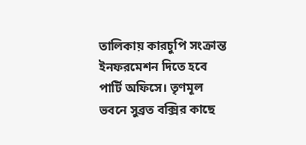তালিকায় কারচুপি সংক্রান্ত ইনফরমেশন দিতে হবে পার্টি অফিসে। তৃণমূল ভবনে সুব্রত বক্সির কাছে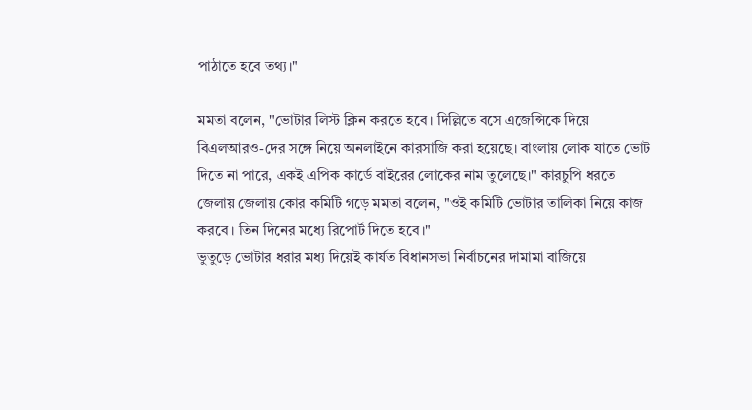পাঠাতে হবে তথ্য।"

মমতা বলেন, "ভোটার লিস্ট ক্লিন করতে হবে। দিল্লিতে বসে এজেন্সিকে দিয়ে বিএলআরও-দের সঙ্গে নিয়ে অনলাইনে কারসাজি করা হয়েছে। বাংলায় লোক যাতে ভোট দিতে না পারে, একই এপিক কার্ডে বাইরের লোকের নাম তুলেছে।" কারচুপি ধরতে জেলায় জেলায় কোর কমিটি গড়ে মমতা বলেন, "ওই কমিটি ভোটার তালিকা নিয়ে কাজ করবে। তিন দিনের মধ্যে রিপোর্ট দিতে হবে।"
ভুতুড়ে ভোটার ধরার মধ্য দিয়েই কার্যত বিধানসভা নির্বাচনের দামামা বাজিয়ে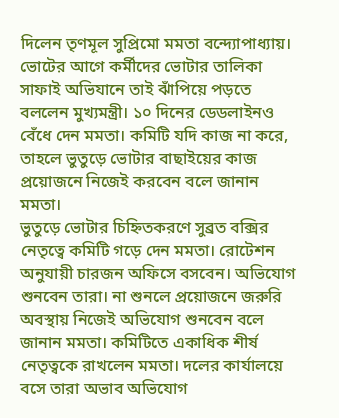দিলেন তৃণমূল সুপ্রিমো মমতা বন্দ্যোপাধ্যায়। ভোটের আগে কর্মীদের ভোটার তালিকা সাফাই অভিযানে তাই ঝাঁপিয়ে পড়তে বললেন মুখ্যমন্ত্রী। ১০ দিনের ডেডলাইনও বেঁধে দেন মমতা। কমিটি যদি কাজ না করে, তাহলে ভুতুড়ে ভোটার বাছাইয়ের কাজ প্রয়োজনে নিজেই করবেন বলে জানান মমতা।
ভুতুড়ে ভোটার চিহ্নিতকরণে সুব্রত বক্সির নেতৃত্বে কমিটি গড়ে দেন মমতা। রোটেশন অনুযায়ী চারজন অফিসে বসবেন। অভিযোগ শুনবেন তারা। না শুনলে প্রয়োজনে জরুরি অবস্থায় নিজেই অভিযোগ শুনবেন বলে জানান মমতা। কমিটিতে একাধিক শীর্ষ নেতৃত্বকে রাখলেন মমতা। দলের কার্যালয়ে বসে তারা অভাব অভিযোগ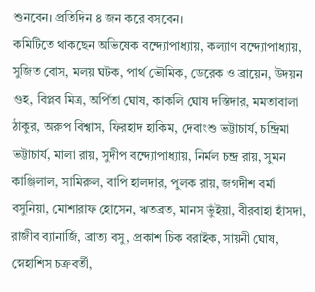শুনবেন। প্রতিদিন ৪ জন করে বসবেন।
কমিটিতে থাকছেন অভিষেক বন্দ্যোপাধ্যায়, কল্যাণ বন্দ্যোপাধ্যায়, সুজিত বোস, মলয় ঘটক, পার্থ ভৌমিক, ডেরেক ও ব্রায়েন, উদয়ন গুহ, বিপ্লব মিত্র, অর্পিতা ঘোষ, কাকলি ঘোষ দস্তিদার, মমতাবালা ঠাকুর, অরুপ বিশ্বাস, ফিরহাদ হাকিম, দেবাংশু ভট্টাচার্য, চন্দ্রিমা ভট্টাচার্য, মালা রায়, সুদীপ বন্দ্যোপাধ্যায়, নির্মল চন্দ্র রায়, সুমন কাঞ্জিলাল, সামিরুল, বাপি হালদার, পুলক রায়, জগদীশ বর্মা বসুনিয়া, মোশারাফ হোসেন, ঋতব্রত, মানস ভুঁইয়া, বীরবাহা হাঁসদা, রাজীব ব্যানার্জি, ব্রাত্য বসু, প্রকাশ চিক বরাইক, সায়নী ঘোষ, স্নেহাশিস চক্রবর্তী,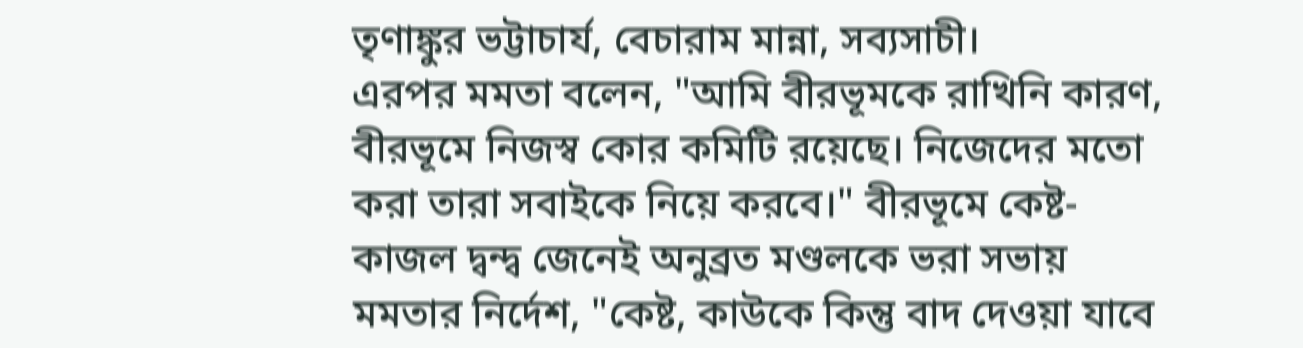তৃণাঙ্কুর ভট্টাচার্য, বেচারাম মান্না, সব্যসাচী।
এরপর মমতা বলেন, "আমি বীরভূমকে রাখিনি কারণ, বীরভূমে নিজস্ব কোর কমিটি রয়েছে। নিজেদের মতো করা তারা সবাইকে নিয়ে করবে।" বীরভূমে কেষ্ট-কাজল দ্বন্দ্ব জেনেই অনুব্রত মণ্ডলকে ভরা সভায় মমতার নির্দেশ, "কেষ্ট, কাউকে কিন্তু বাদ দেওয়া যাবে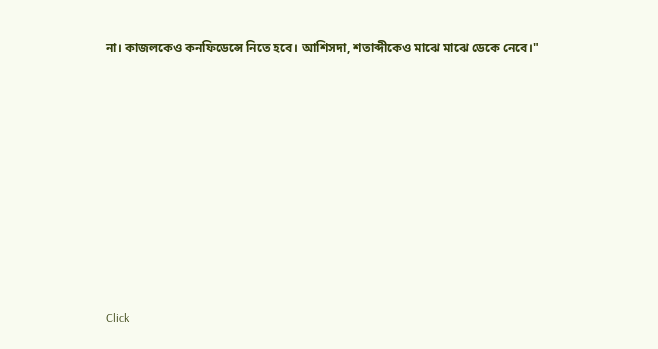না। কাজলকেও কনফিডেন্সে নিতে হবে। আশিসদা, শতাব্দীকেও মাঝে মাঝে ডেকে নেবে।"












Click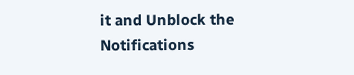it and Unblock the Notifications